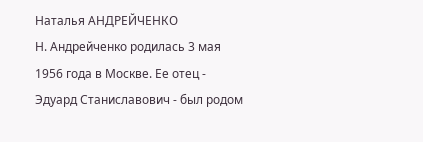Наталья АНДРЕЙЧЕНКО
Н. Андрейченко родилась 3 мая 1956 года в Москве. Ее отец - Эдуард Станиславович - был родом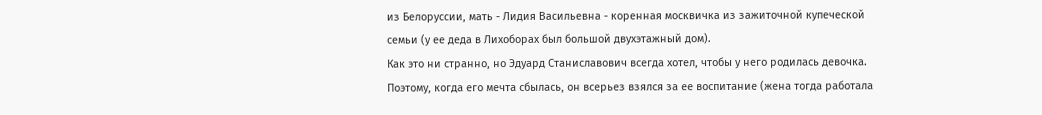из Белоруссии, мать - Лидия Васильевна - коренная москвичка из зажиточной купеческой семьи (у ее деда в Лихоборах был большой двухэтажный дом).
Как это ни странно, но Эдуард Станиславович всегда хотел, чтобы у него родилась девочка. Поэтому, когда его мечта сбылась, он всерьез взялся за ее воспитание (жена тогда работала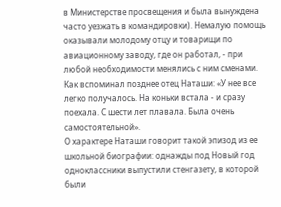в Министерстве просвещения и была вынуждена часто уезжать в командировки). Немалую помощь оказывали молодому отцу и товарищи по авиационному заводу, где он работал, - при любой необходимости менялись с ним сменами.
Как вспоминал позднее отец Наташи: «У нее все легко получалось. На коньки встала - и сразу поехала. С шести лет плавала. Была очень самостоятельной».
О характере Наташи говорит такой эпизод из ее школьной биографии: однажды под Новый год одноклассники выпустили стенгазету, в которой были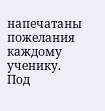напечатаны пожелания каждому ученику. Под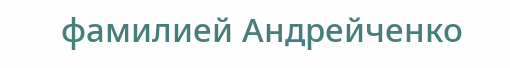фамилией Андрейченко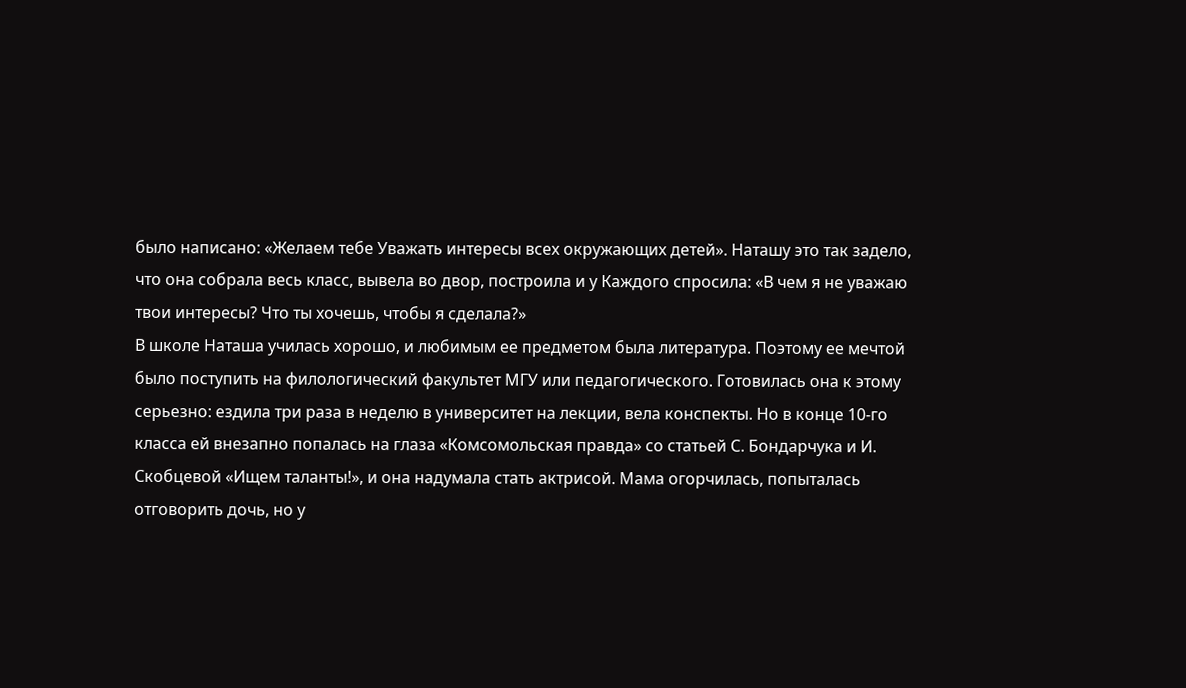было написано: «Желаем тебе Уважать интересы всех окружающих детей». Наташу это так задело, что она собрала весь класс, вывела во двор, построила и у Каждого спросила: «В чем я не уважаю твои интересы? Что ты хочешь, чтобы я сделала?»
В школе Наташа училась хорошо, и любимым ее предметом была литература. Поэтому ее мечтой было поступить на филологический факультет МГУ или педагогического. Готовилась она к этому серьезно: ездила три раза в неделю в университет на лекции, вела конспекты. Но в конце 10-го класса ей внезапно попалась на глаза «Комсомольская правда» со статьей С. Бондарчука и И. Скобцевой «Ищем таланты!», и она надумала стать актрисой. Мама огорчилась, попыталась отговорить дочь, но у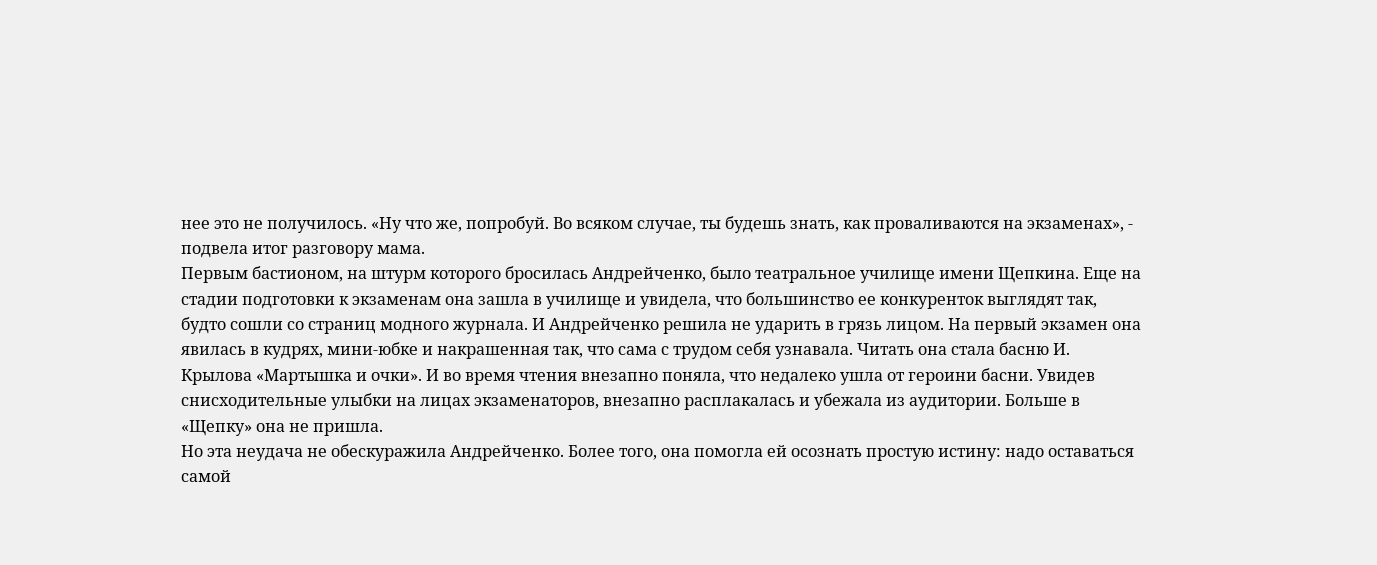нее это не получилось. «Ну что же, попробуй. Во всяком случае, ты будешь знать, как проваливаются на экзаменах», - подвела итог разговору мама.
Первым бастионом, на штурм которого бросилась Андрейченко, было театральное училище имени Щепкина. Еще на стадии подготовки к экзаменам она зашла в училище и увидела, что большинство ее конкуренток выглядят так, будто сошли со страниц модного журнала. И Андрейченко решила не ударить в грязь лицом. На первый экзамен она явилась в кудрях, мини-юбке и накрашенная так, что сама с трудом себя узнавала. Читать она стала басню И. Крылова «Мартышка и очки». И во время чтения внезапно поняла, что недалеко ушла от героини басни. Увидев снисходительные улыбки на лицах экзаменаторов, внезапно расплакалась и убежала из аудитории. Больше в «Щепку» она не пришла.
Но эта неудача не обескуражила Андрейченко. Более того, она помогла ей осознать простую истину: надо оставаться самой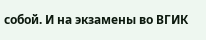собой. И на экзамены во ВГИК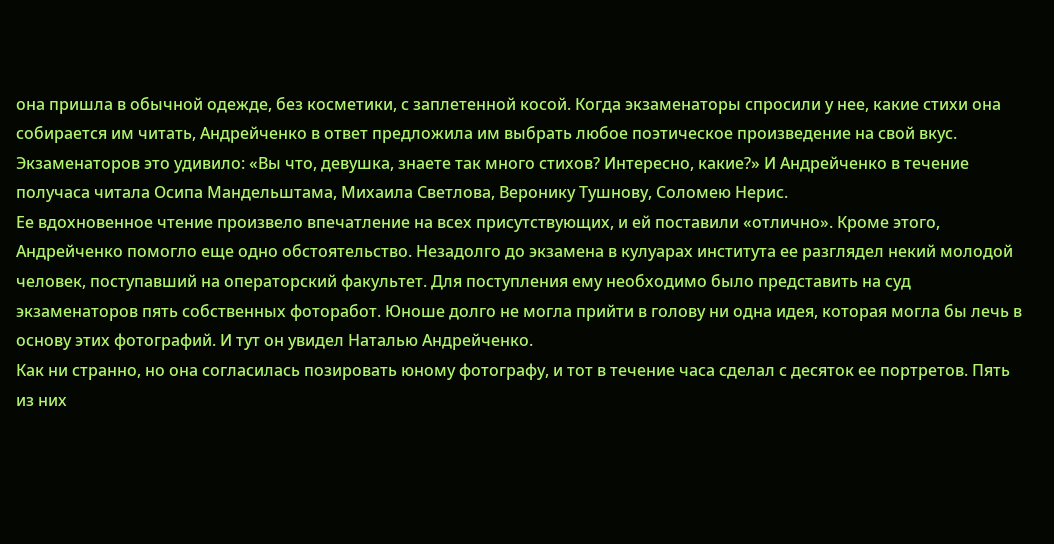она пришла в обычной одежде, без косметики, с заплетенной косой. Когда экзаменаторы спросили у нее, какие стихи она собирается им читать, Андрейченко в ответ предложила им выбрать любое поэтическое произведение на свой вкус. Экзаменаторов это удивило: «Вы что, девушка, знаете так много стихов? Интересно, какие?» И Андрейченко в течение получаса читала Осипа Мандельштама, Михаила Светлова, Веронику Тушнову, Соломею Нерис.
Ее вдохновенное чтение произвело впечатление на всех присутствующих, и ей поставили «отлично». Кроме этого, Андрейченко помогло еще одно обстоятельство. Незадолго до экзамена в кулуарах института ее разглядел некий молодой человек, поступавший на операторский факультет. Для поступления ему необходимо было представить на суд экзаменаторов пять собственных фоторабот. Юноше долго не могла прийти в голову ни одна идея, которая могла бы лечь в основу этих фотографий. И тут он увидел Наталью Андрейченко.
Как ни странно, но она согласилась позировать юному фотографу, и тот в течение часа сделал с десяток ее портретов. Пять из них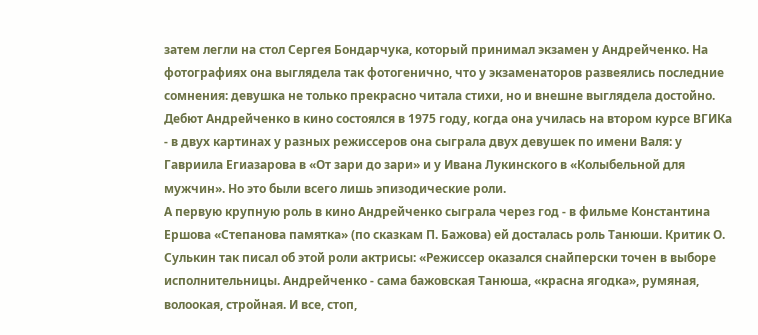затем легли на стол Сергея Бондарчука, который принимал экзамен у Андрейченко. На фотографиях она выглядела так фотогенично, что у экзаменаторов развеялись последние сомнения: девушка не только прекрасно читала стихи, но и внешне выглядела достойно.
Дебют Андрейченко в кино состоялся в 1975 году, когда она училась на втором курсе ВГИКа - в двух картинах у разных режиссеров она сыграла двух девушек по имени Валя: у Гавриила Егиазарова в «От зари до зари» и у Ивана Лукинского в «Колыбельной для мужчин». Но это были всего лишь эпизодические роли.
А первую крупную роль в кино Андрейченко сыграла через год - в фильме Константина Ершова «Степанова памятка» (по сказкам П. Бажова) ей досталась роль Танюши. Критик О. Сулькин так писал об этой роли актрисы: «Режиссер оказался снайперски точен в выборе исполнительницы. Андрейченко - сама бажовская Танюша, «красна ягодка», румяная, волоокая, стройная. И все, стоп,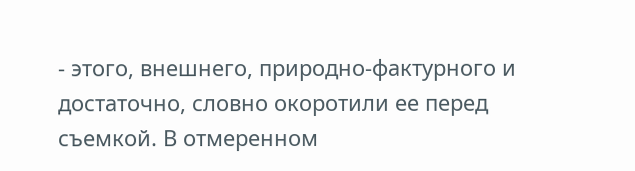- этого, внешнего, природно-фактурного и достаточно, словно окоротили ее перед съемкой. В отмеренном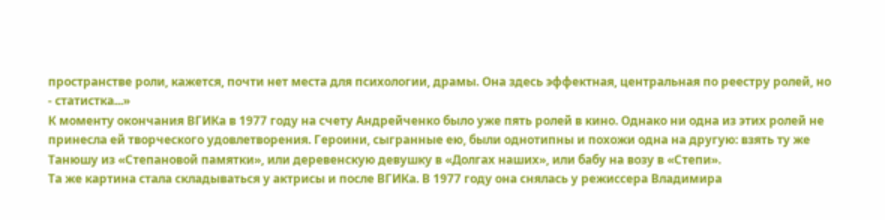пространстве роли, кажется, почти нет места для психологии, драмы. Она здесь эффектная, центральная по реестру ролей, но - статистка...»
К моменту окончания ВГИКа в 1977 году на счету Андрейченко было уже пять ролей в кино. Однако ни одна из этих ролей не принесла ей творческого удовлетворения. Героини, сыгранные ею, были однотипны и похожи одна на другую: взять ту же Танюшу из «Степановой памятки», или деревенскую девушку в «Долгах наших», или бабу на возу в «Степи».
Та же картина стала складываться у актрисы и после ВГИКа. В 1977 году она снялась у режиссера Владимира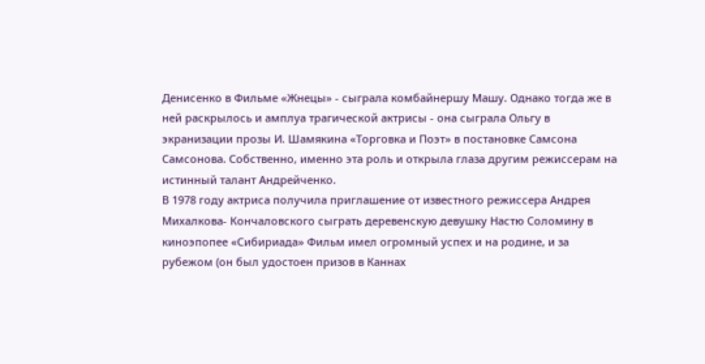Денисенко в Фильме «Жнецы» - сыграла комбайнершу Машу. Однако тогда же в ней раскрылось и амплуа трагической актрисы - она сыграла Ольгу в экранизации прозы И. Шамякина «Торговка и Поэт» в постановке Самсона Самсонова. Собственно, именно эта роль и открыла глаза другим режиссерам на истинный талант Андрейченко.
В 1978 году актриса получила приглашение от известного режиссера Андрея Михалкова- Кончаловского сыграть деревенскую девушку Настю Соломину в киноэпопее «Сибириада» Фильм имел огромный успех и на родине, и за рубежом (он был удостоен призов в Каннах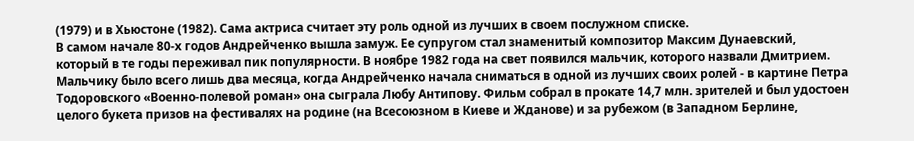(1979) и в Хьюстоне (1982). Сама актриса считает эту роль одной из лучших в своем послужном списке.
В самом начале 80-х годов Андрейченко вышла замуж. Ее супругом стал знаменитый композитор Максим Дунаевский, который в те годы переживал пик популярности. В ноябре 1982 года на свет появился мальчик, которого назвали Дмитрием.
Мальчику было всего лишь два месяца, когда Андрейченко начала сниматься в одной из лучших своих ролей - в картине Петра Тодоровского «Военно-полевой роман» она сыграла Любу Антипову. Фильм собрал в прокате 14,7 млн. зрителей и был удостоен целого букета призов на фестивалях на родине (на Всесоюзном в Киеве и Жданове) и за рубежом (в Западном Берлине,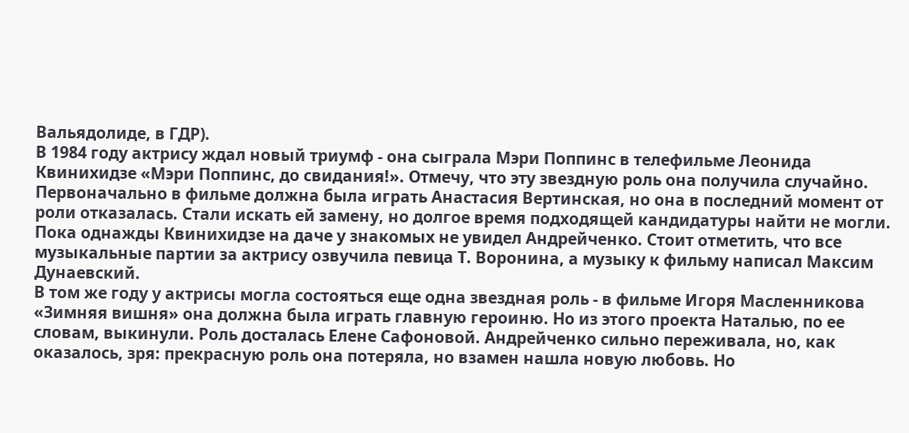Вальядолиде, в ГДР).
В 1984 году актрису ждал новый триумф - она сыграла Мэри Поппинс в телефильме Леонида Квинихидзе «Мэри Поппинс, до свидания!». Отмечу, что эту звездную роль она получила случайно. Первоначально в фильме должна была играть Анастасия Вертинская, но она в последний момент от роли отказалась. Стали искать ей замену, но долгое время подходящей кандидатуры найти не могли. Пока однажды Квинихидзе на даче у знакомых не увидел Андрейченко. Стоит отметить, что все музыкальные партии за актрису озвучила певица Т. Воронина, а музыку к фильму написал Максим Дунаевский.
В том же году у актрисы могла состояться еще одна звездная роль - в фильме Игоря Масленникова «Зимняя вишня» она должна была играть главную героиню. Но из этого проекта Наталью, по ее словам, выкинули. Роль досталась Елене Сафоновой. Андрейченко сильно переживала, но, как оказалось, зря: прекрасную роль она потеряла, но взамен нашла новую любовь. Но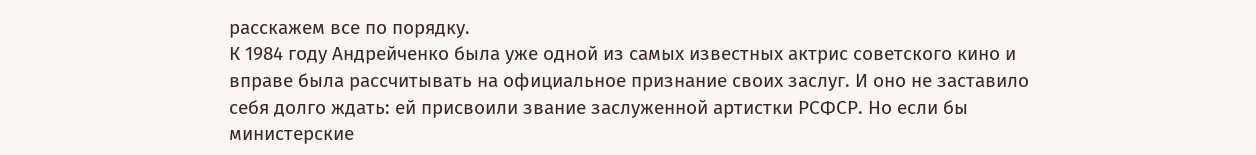расскажем все по порядку.
К 1984 году Андрейченко была уже одной из самых известных актрис советского кино и вправе была рассчитывать на официальное признание своих заслуг. И оно не заставило себя долго ждать: ей присвоили звание заслуженной артистки РСФСР. Но если бы министерские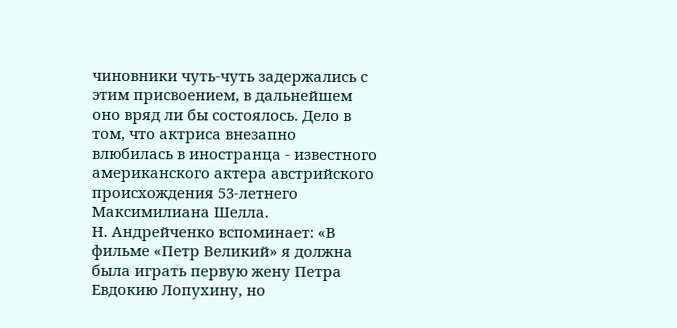чиновники чуть-чуть задержались с этим присвоением, в дальнейшем оно вряд ли бы состоялось. Дело в том, что актриса внезапно влюбилась в иностранца - известного американского актера австрийского происхождения 53-летнего Максимилиана Шелла.
Н. Андрейченко вспоминает: «В фильме «Петр Великий» я должна была играть первую жену Петра Евдокию Лопухину, но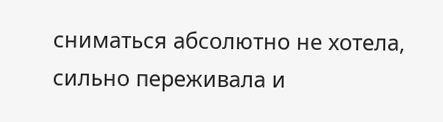сниматься абсолютно не хотела, сильно переживала и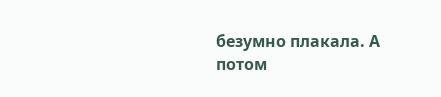безумно плакала. А потом